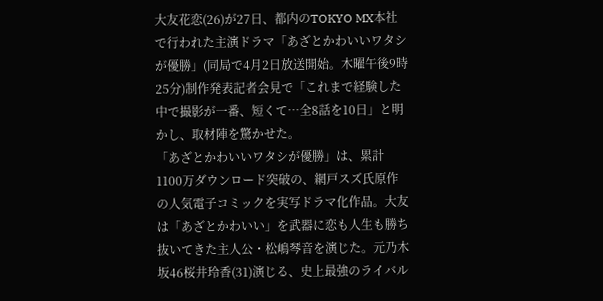大友花恋(26)が27日、都内のTOKYO MX本社で行われた主演ドラマ「あざとかわいいワタシが優勝」(同局で4月2日放送開始。木曜午後9時25分)制作発表記者会見で「これまで経験した中で撮影が一番、短くて…全8話を10日」と明かし、取材陣を驚かせた。
「あざとかわいいワタシが優勝」は、累計1100万ダウンロード突破の、網戸スズ氏原作の人気電子コミックを実写ドラマ化作品。大友は「あざとかわいい」を武器に恋も人生も勝ち抜いてきた主人公・松嶋琴音を演じた。元乃木坂46桜井玲香(31)演じる、史上最強のライバル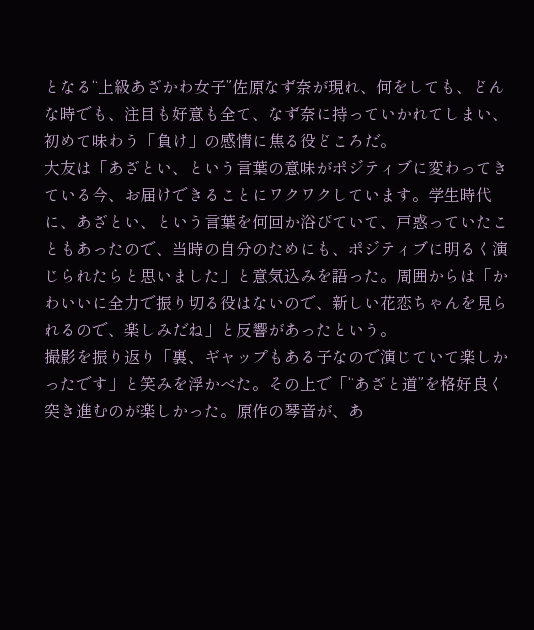となる“上級あざかわ女子”佐原なず奈が現れ、何をしても、どんな時でも、注目も好意も全て、なず奈に持っていかれてしまい、初めて味わう「負け」の感情に焦る役どころだ。
大友は「あざとい、という言葉の意味がポジティブに変わってきている今、お届けできることにワクワクしています。学生時代に、あざとい、という言葉を何回か浴びていて、戸惑っていたこともあったので、当時の自分のためにも、ポジティブに明るく演じられたらと思いました」と意気込みを語った。周囲からは「かわいいに全力で振り切る役はないので、新しい花恋ちゃんを見られるので、楽しみだね」と反響があったという。
撮影を振り返り「裏、ギャップもある子なので演じていて楽しかったです」と笑みを浮かべた。その上で「“あざと道”を格好良く突き進むのが楽しかった。原作の琴音が、あ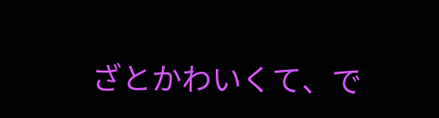ざとかわいくて、で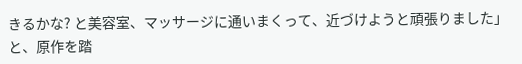きるかな? と美容室、マッサージに通いまくって、近づけようと頑張りました」と、原作を踏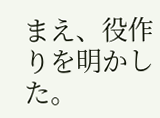まえ、役作りを明かした。